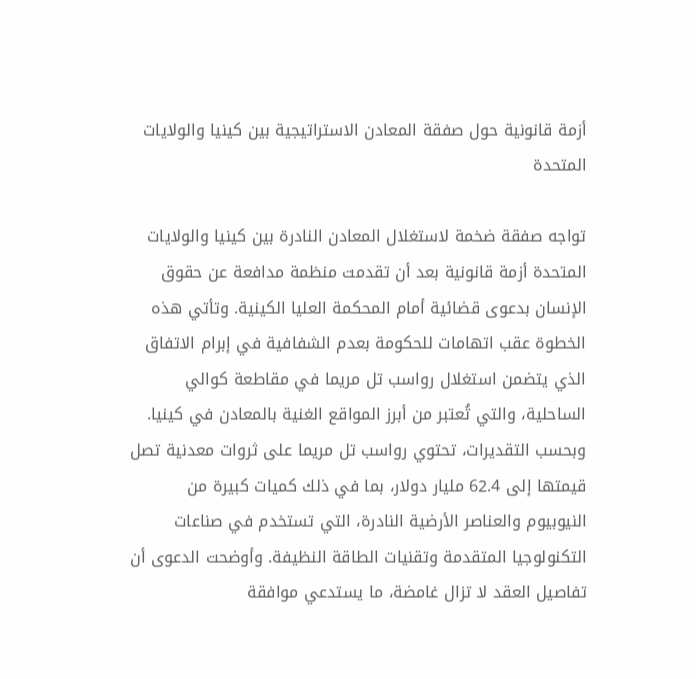أزمة قانونية حول صفقة المعادن الاستراتيجية بين كينيا والولايات المتحدة

تواجه صفقة ضخمة لاستغلال المعادن النادرة بين كينيا والولايات المتحدة أزمة قانونية بعد أن تقدمت منظمة مدافعة عن حقوق الإنسان بدعوى قضائية أمام المحكمة العليا الكينية. وتأتي هذه الخطوة عقب اتهامات للحكومة بعدم الشفافية في إبرام الاتفاق الذي يتضمن استغلال رواسب تل مريما في مقاطعة كوالي الساحلية، والتي تُعتبر من أبرز المواقع الغنية بالمعادن في كينيا.
وبحسب التقديرات، تحتوي رواسب تل مريما على ثروات معدنية تصل قيمتها إلى 62.4 مليار دولار، بما في ذلك كميات كبيرة من النيوبيوم والعناصر الأرضية النادرة، التي تستخدم في صناعات التكنولوجيا المتقدمة وتقنيات الطاقة النظيفة. وأوضحت الدعوى أن تفاصيل العقد لا تزال غامضة، ما يستدعي موافقة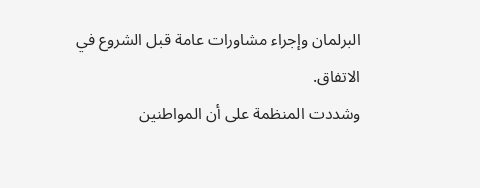البرلمان وإجراء مشاورات عامة قبل الشروع في الاتفاق.
وشددت المنظمة على أن المواطنين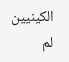الكينيين لم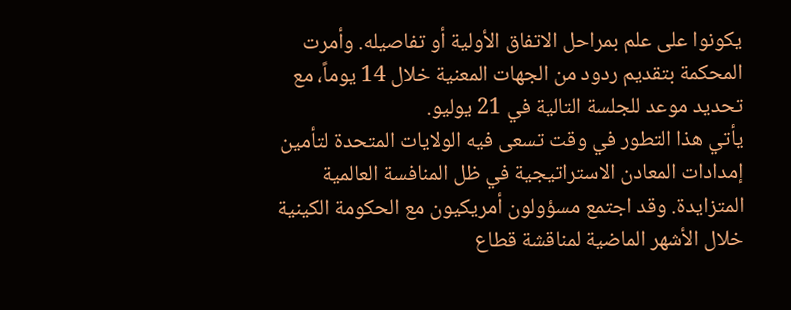يكونوا على علم بمراحل الاتفاق الأولية أو تفاصيله. وأمرت المحكمة بتقديم ردود من الجهات المعنية خلال 14 يوماً، مع تحديد موعد للجلسة التالية في 21 يوليو.
يأتي هذا التطور في وقت تسعى فيه الولايات المتحدة لتأمين إمدادات المعادن الاستراتيجية في ظل المنافسة العالمية المتزايدة. وقد اجتمع مسؤولون أمريكيون مع الحكومة الكينية خلال الأشهر الماضية لمناقشة قطاع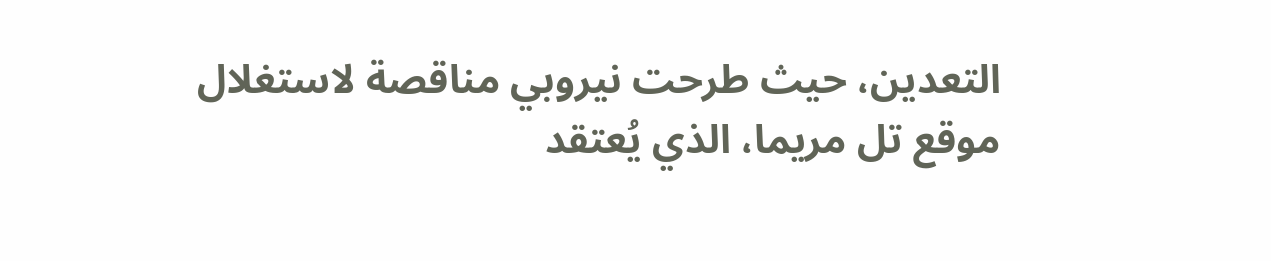التعدين، حيث طرحت نيروبي مناقصة لاستغلال موقع تل مريما، الذي يُعتقد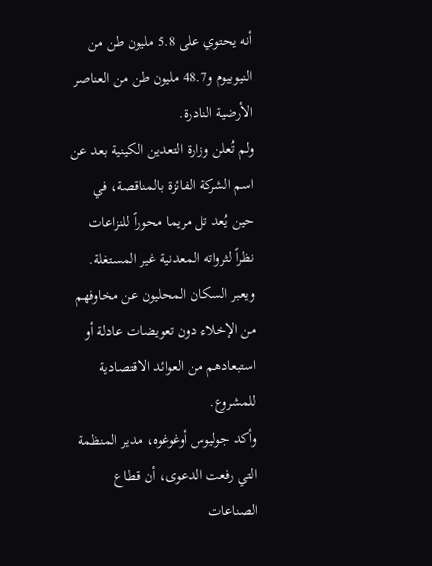أنه يحتوي على 5.8 مليون طن من النيوبيوم و48.7 مليون طن من العناصر الأرضية النادرة.
ولم تُعلن وزارة التعدين الكينية بعد عن اسم الشركة الفائزة بالمناقصة، في حين يُعد تل مريما محوراً للنزاعات نظراً لثرواته المعدنية غير المستغلة. ويعبر السكان المحليون عن مخاوفهم من الإخلاء دون تعويضات عادلة أو استبعادهم من العوائد الاقتصادية للمشروع.
وأكد جوليوس أوغوغوه، مدير المنظمة التي رفعت الدعوى، أن قطاع الصناعات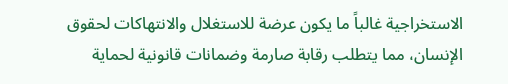الاستخراجية غالباً ما يكون عرضة للاستغلال والانتهاكات لحقوق الإنسان، مما يتطلب رقابة صارمة وضمانات قانونية لحماية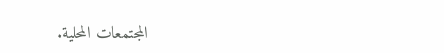المجتمعات المحلية.